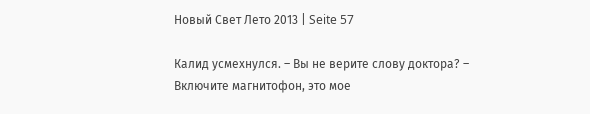Новый Свет Лето 2013 | Seite 57

Калид усмехнулся. – Вы не верите слову доктора? – Включите магнитофон, это мое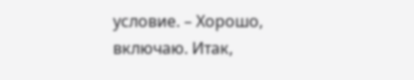условие. – Хорошо, включаю. Итак,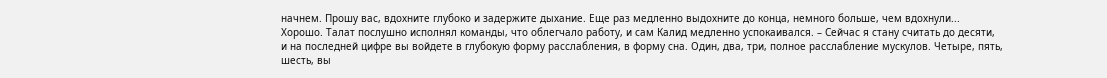начнем. Прошу вас, вдохните глубоко и задержите дыхание. Еще раз медленно выдохните до конца, немного больше, чем вдохнули... Хорошо. Талат послушно исполнял команды, что облегчало работу, и сам Калид медленно успокаивался. – Сейчас я стану считать до десяти, и на последней цифре вы войдете в глубокую форму расслабления, в форму сна. Один, два, три, полное расслабление мускулов. Четыре, пять, шесть, вы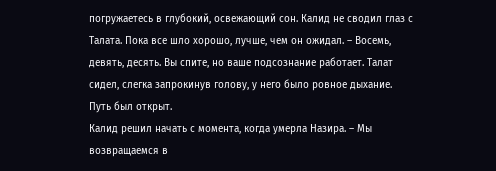погружаетесь в глубокий, освежающий сон. Калид не сводил глаз с Талата. Пока все шло хорошо, лучше, чем он ожидал. – Восемь, девять, десять. Вы спите, но ваше подсознание работает. Талат сидел, слегка запрокинув голову, у него было ровное дыхание. Путь был открыт.
Калид решил начать с момента, когда умерла Назира. – Мы возвращаемся в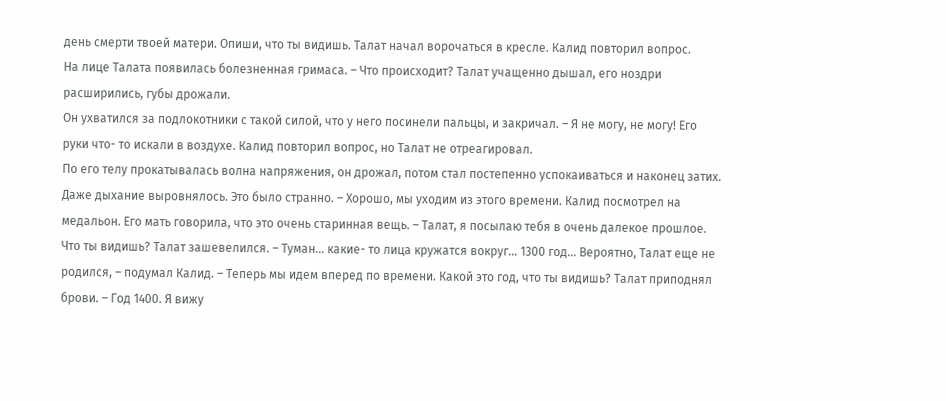день смерти твоей матери. Опиши, что ты видишь. Талат начал ворочаться в кресле. Калид повторил вопрос.
На лице Талата появилась болезненная гримаса. – Что происходит? Талат учащенно дышал, его ноздри расширились, губы дрожали.
Он ухватился за подлокотники с такой силой, что у него посинели пальцы, и закричал. – Я не могу, не могу! Его руки что- то искали в воздухе. Калид повторил вопрос, но Талат не отреагировал.
По его телу прокатывалась волна напряжения, он дрожал, потом стал постепенно успокаиваться и наконец затих. Даже дыхание выровнялось. Это было странно. – Хорошо, мы уходим из этого времени. Калид посмотрел на медальон. Его мать говорила, что это очень старинная вещь. – Талат, я посылаю тебя в очень далекое прошлое. Что ты видишь? Талат зашевелился. – Туман... какие- то лица кружатся вокруг… 1300 год… Вероятно, Талат еще не родился, – подумал Калид. – Теперь мы идем вперед по времени. Какой это год, что ты видишь? Талат приподнял брови. – Год 1400. Я вижу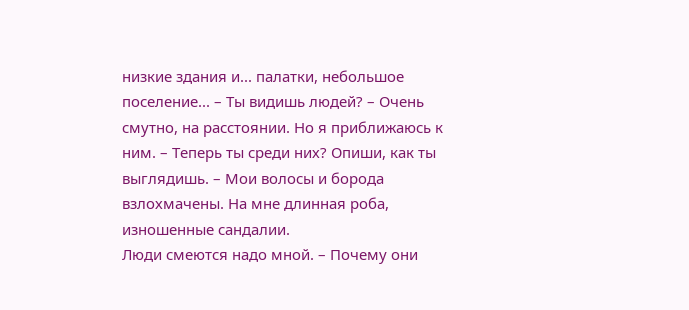низкие здания и... палатки, небольшое поселение... – Ты видишь людей? – Очень смутно, на расстоянии. Но я приближаюсь к ним. – Теперь ты среди них? Опиши, как ты выглядишь. – Мои волосы и борода взлохмачены. На мне длинная роба, изношенные сандалии.
Люди смеются надо мной. – Почему они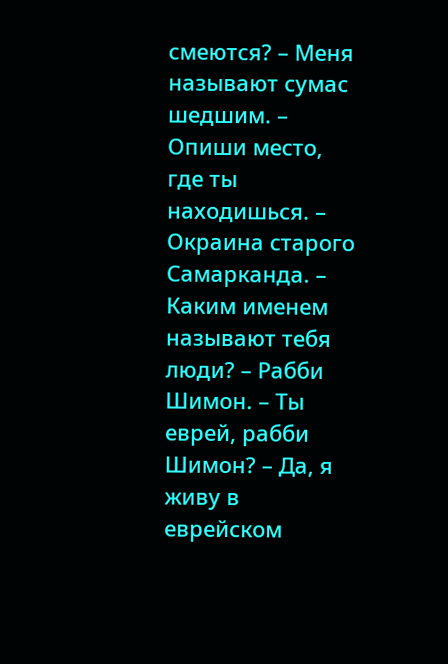смеются? – Меня называют сумаc шедшим. – Опиши место, где ты находишься. – Окраина старого Самарканда. – Каким именем называют тебя люди? – Рабби Шимон. – Ты еврей, рабби Шимон? – Да, я живу в еврейском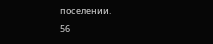поселении.
56